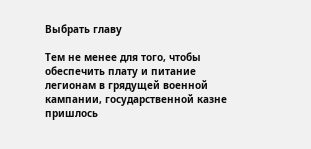Выбрать главу

Тем не менее для того, чтобы обеспечить плату и питание легионам в грядущей военной кампании, государственной казне пришлось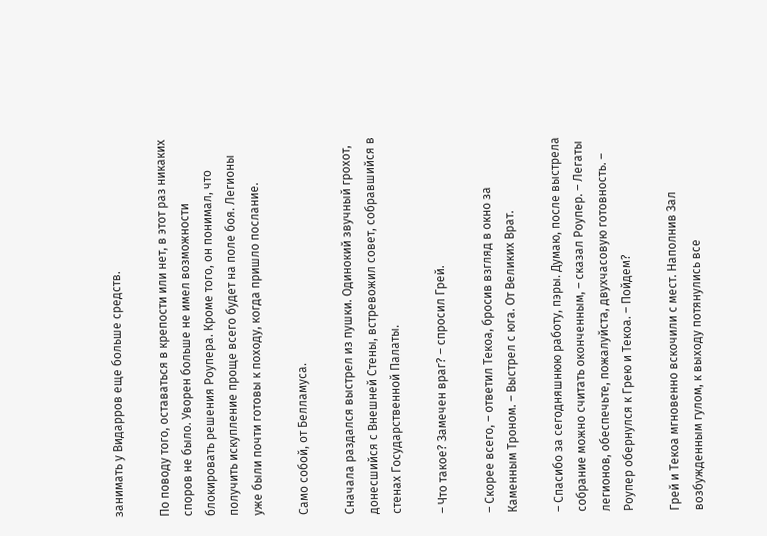занимать у Видарров еще больше средств.

По поводу того, оставаться в крепости или нет, в этот раз никаких споров не было. Уворен больше не имел возможности блокировать решения Роупера. Кроме того, он понимал, что получить искупление проще всего будет на поле боя. Легионы уже были почти готовы к походу, когда пришло послание.

Само собой, от Белламуса.

Сначала раздался выстрел из пушки. Одинокий звучный грохот, донесшийся с Внешней Стены, встревожил совет, собравшийся в стенах Государственной Палаты.

– Что такое? Замечен враг? – спросил Грей.

– Скорее всего, – ответил Текоа, бросив взгляд в окно за Каменным Троном. – Выстрел с юга. От Великих Врат.

– Спасибо за сегодняшнюю работу, пэры. Думаю, после выстрела собрание можно считать оконченным, – сказал Роупер. – Легаты легионов, обеспечьте, пожалуйста, двухчасовую готовность. – Роупер обернулся к Грею и Текоа. – Пойдем?

Грей и Текоа мгновенно вскочили с мест. Наполнив Зал возбужденным гулом, к выходу потянулись все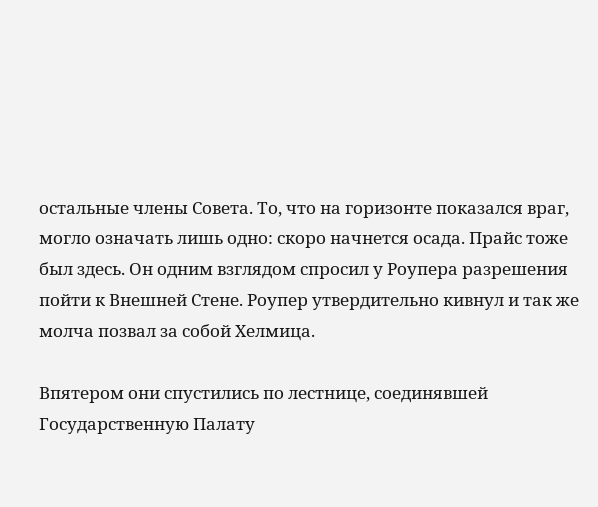остальные члены Совета. То, что на горизонте показался враг, могло означать лишь одно: скоро начнется осада. Прайс тоже был здесь. Он одним взглядом спросил у Роупера разрешения пойти к Внешней Стене. Роупер утвердительно кивнул и так же молча позвал за собой Хелмица.

Впятером они спустились по лестнице, соединявшей Государственную Палату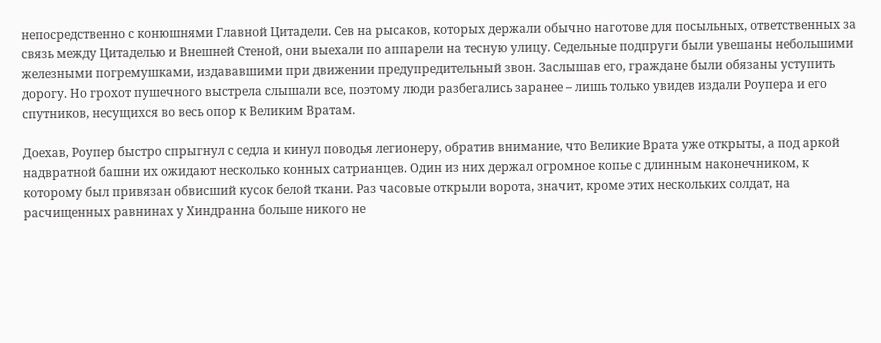непосредственно с конюшнями Главной Цитадели. Сев на рысаков, которых держали обычно наготове для посыльных, ответственных за связь между Цитаделью и Внешней Стеной, они выехали по аппарели на тесную улицу. Седельные подпруги были увешаны небольшими железными погремушками, издававшими при движении предупредительный звон. Заслышав его, граждане были обязаны уступить дорогу. Но грохот пушечного выстрела слышали все, поэтому люди разбегались заранее – лишь только увидев издали Роупера и его спутников, несущихся во весь опор к Великим Вратам.

Доехав, Роупер быстро спрыгнул с седла и кинул поводья легионеру, обратив внимание, что Великие Врата уже открыты, а под аркой надвратной башни их ожидают несколько конных сатрианцев. Один из них держал огромное копье с длинным наконечником, к которому был привязан обвисший кусок белой ткани. Раз часовые открыли ворота, значит, кроме этих нескольких солдат, на расчищенных равнинах у Хиндранна больше никого не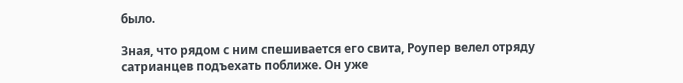было.

Зная, что рядом с ним спешивается его свита, Роупер велел отряду сатрианцев подъехать поближе. Он уже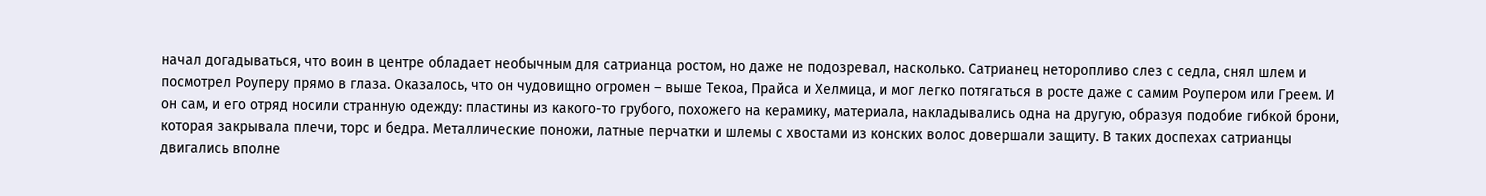начал догадываться, что воин в центре обладает необычным для сатрианца ростом, но даже не подозревал, насколько. Сатрианец неторопливо слез с седла, снял шлем и посмотрел Роуперу прямо в глаза. Оказалось, что он чудовищно огромен – выше Текоа, Прайса и Хелмица, и мог легко потягаться в росте даже с самим Роупером или Греем. И он сам, и его отряд носили странную одежду: пластины из какого-то грубого, похожего на керамику, материала, накладывались одна на другую, образуя подобие гибкой брони, которая закрывала плечи, торс и бедра. Металлические поножи, латные перчатки и шлемы с хвостами из конских волос довершали защиту. В таких доспехах сатрианцы двигались вполне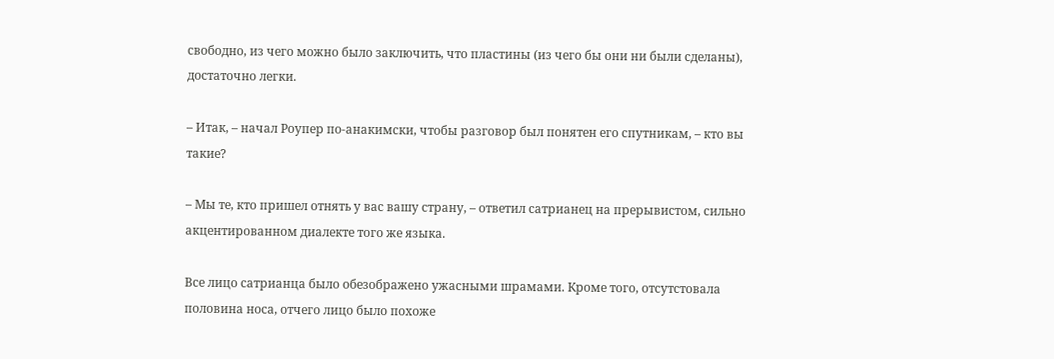свободно, из чего можно было заключить, что пластины (из чего бы они ни были сделаны), достаточно легки.

– Итак, – начал Роупер по-анакимски, чтобы разговор был понятен его спутникам, – кто вы такие?

– Мы те, кто пришел отнять у вас вашу страну, – ответил сатрианец на прерывистом, сильно акцентированном диалекте того же языка.

Все лицо сатрианца было обезображено ужасными шрамами. Кроме того, отсутстовала половина носа, отчего лицо было похоже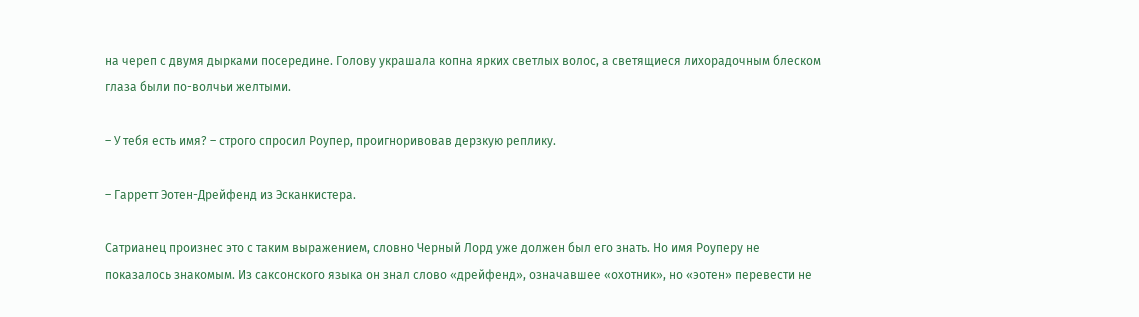на череп с двумя дырками посередине. Голову украшала копна ярких светлых волос, а светящиеся лихорадочным блеском глаза были по-волчьи желтыми.

– У тебя есть имя? – строго спросил Роупер, проигноривовав дерзкую реплику.

– Гарретт Эотен-Дрейфенд из Эсканкистера.

Сатрианец произнес это с таким выражением, словно Черный Лорд уже должен был его знать. Но имя Роуперу не показалось знакомым. Из саксонского языка он знал слово «дрейфенд», означавшее «охотник», но «эотен» перевести не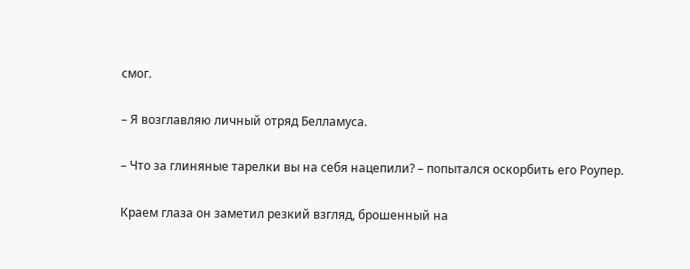смог.

– Я возглавляю личный отряд Белламуса.

– Что за глиняные тарелки вы на себя нацепили? – попытался оскорбить его Роупер.

Краем глаза он заметил резкий взгляд, брошенный на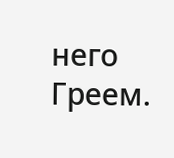него Греем.